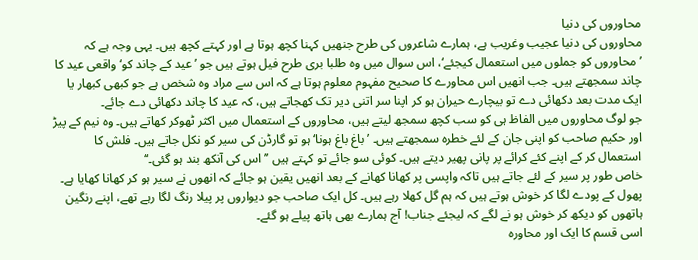محاوروں کی دنیا
محاوروں کی دنیا عجیب وغریب ہے، ہمارے شاعروں کی طرح جنھیں کہنا کچھ ہوتا ہے اور کہتے کچھ ہیں۔ یہی وجہ ہے کہ ’محاوروں کو جملوں میں استعمال کیجئے‘، اس سوال میں وہ طلبا بری طرح فیل ہوتے ہیں جو ’عید کے چاند کو‘ واقعی عید کا چاند سمجھتے ہیں۔ جب انھیں اس محاورے کا صحیح مفہوم معلوم ہوتا ہے کہ اس سے مراد وہ شخص ہے جو کبھی کبھار یا ایک مدت بعد دکھائی دے تو بیچارے حیران ہو کر اپنا سر اتنی دیر تک کھجاتے ہیں، کہ عید کا چاند دکھائی دے جائے۔
جو لوگ محاوروں میں الفاظ ہی کو سب کچھ سمجھ لیتے ہیں، محاوروں کے استعمال میں اکثر ٹھوکر کھاتے ہیں۔ وہ نیم کے پیڑ اور حکیم صاحب کو اپنی جان کے لئے خطرہ سمجھتے ہیں۔ ’باغ باغ ہونا‘ ہو تو گارڈن کی سیر کو نکل جاتے ہیں۔ فلش کا استعمال کر کے اپنے کئے کرائے پر پانی پھیر دیتے ہیں۔ کوئی سو جائے تو کہتے ہیں ’’اس کی آنکھ بند ہو گئی۔‘‘
خاص طور پر سیر کے لئے جاتے ہیں تاکہ واپسی پر کھانا کھانے کے بعد انھیں یقین ہو جائے کہ انھوں نے سیر ہو کر کھانا کھایا ہے۔ پھول کے پودے لگا کر خوش ہوتے ہیں کہ ہم گل کھلا رہے ہیں۔ کل ایک صاحب جو دیواروں پر پیلا رنگ لگا رہے تھے، اپنے رنگین ہاتھوں کو دیکھ کر خوش ہو نے لگے کہ لیجئے جناب! آج ہمارے بھی ہاتھ پیلے ہو گئے۔
اسی قسم کا ایک اور محاورہ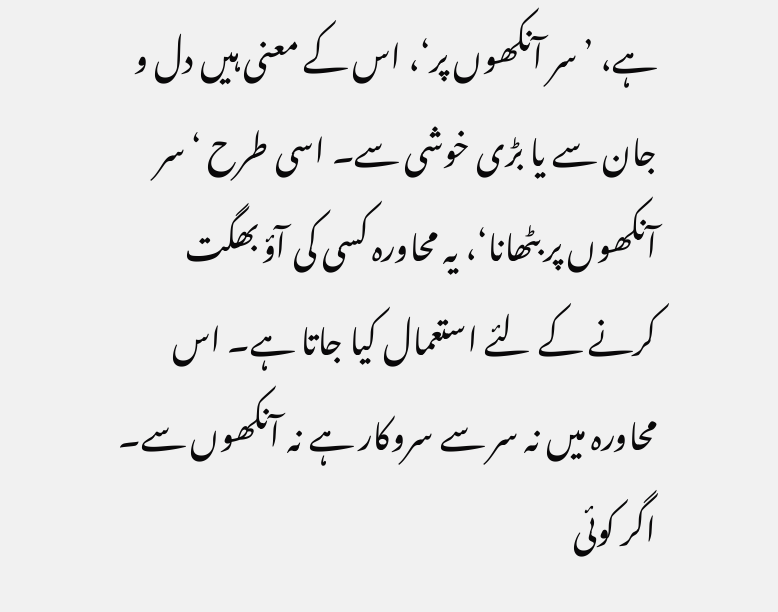ہے، ’سر آنکھوں پر‘، اس کے معنی ہیں دل و جان سے یا بڑی خوشی سے۔ اسی طرح ‘سر آنکھوں پر بٹھانا‘، یہ محاورہ کسی کی آؤ بھگت کرنے کے لئے استعمال کیا جاتا ہے۔ اس محاورہ میں نہ سر سے سروکار ہے نہ آنکھوں سے۔ اگر کوئی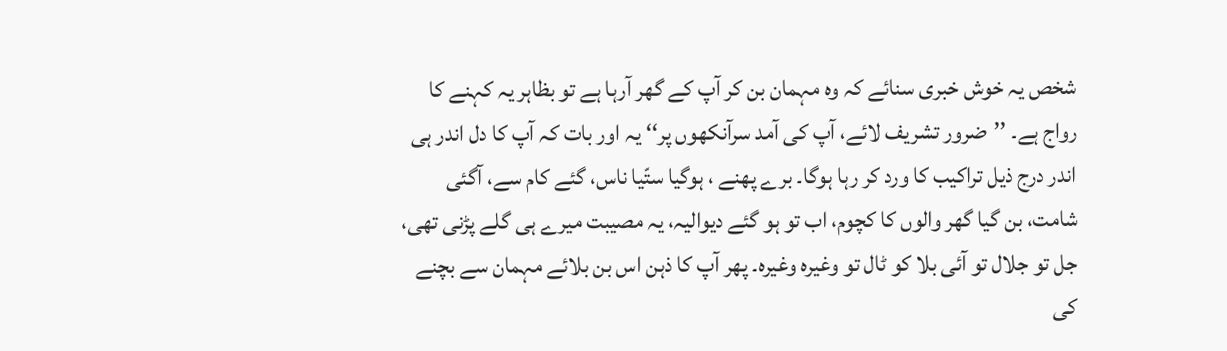شخص یہ خوش خبری سنائے کہ وہ مہمان بن کر آپ کے گھر آرہا ہے تو بظاہر یہ کہنے کا رواج ہے۔ ’’ضرور تشریف لائے، آپ کی آمد سرآنکھوں پر‘‘ یہ اور بات کہ آپ کا دل اندر ہی اندر درج ذیل تراکیب کا ورد کر رہا ہوگا۔ برے پھنے ، ہوگیا ستّیا ناس، گئے کام سے، آگئی شامت، بن گیا گھر والوں کا کچوم، اب تو ہو گئے دیوالیہ، یہ مصیبت میرے ہی گلے پڑنی تھی، جل تو جلال تو آئی بلا کو ٹال تو وغیرہ وغیرہ۔ پھر آپ کا ذہن اس بن بلائے مہمان سے بچنے کی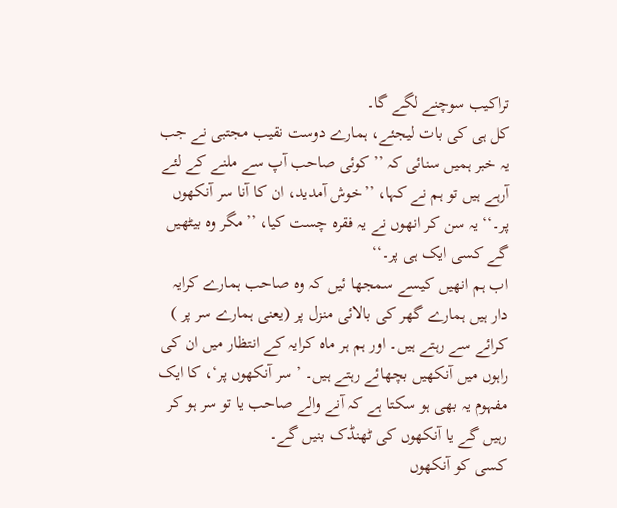تراکیب سوچنے لگے گا۔
کل ہی کی بات لیجئے، ہمارے دوست نقیب مجتبی نے جب یہ خبر ہمیں سنائی کہ ’’کوئی صاحب آپ سے ملنے کے لئے آرہے ہیں تو ہم نے کہا، ’’خوش آمدید، ان کا آنا سر آنکھوں پر۔‘‘ یہ سن کر انھوں نے یہ فقرہ چست کیا، ’’مگر وہ بیٹھیں گے کسی ایک ہی پر۔‘‘
اب ہم انھیں کیسے سمجھا ئیں کہ وہ صاحب ہمارے کرایہ دار ہیں ہمارے گھر کی بالائی منزل پر (یعنی ہمارے سر پر ) کرائے سے رہتے ہیں۔ اور ہم ہر ماہ کرایہ کے انتظار میں ان کی راہوں میں آنکھیں بچھائے رہتے ہیں۔ ’سر آنکھوں پر‘، کا ایک مفہوم یہ بھی ہو سکتا ہے کہ آنے والے صاحب یا تو سر ہو کر رہیں گے یا آنکھوں کی ٹھنڈک بنیں گے۔
کسی کو آنکھوں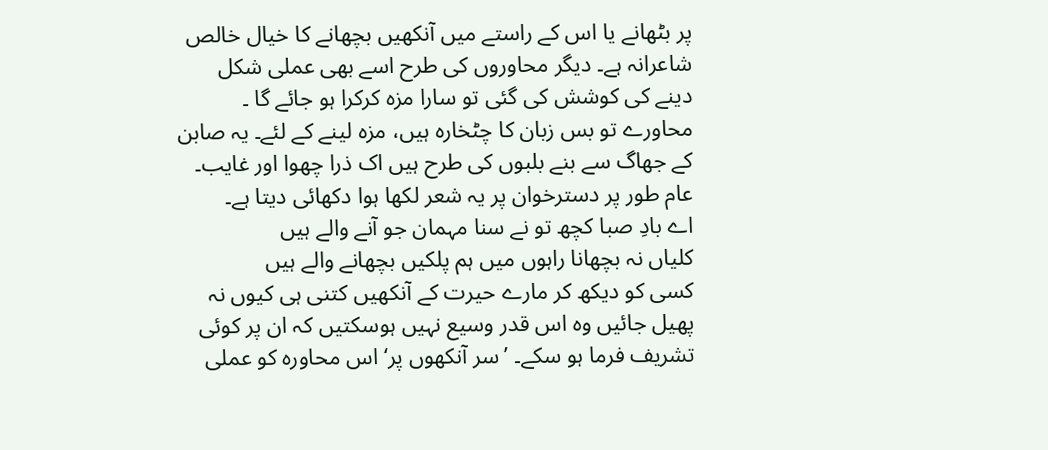پر بٹھانے یا اس کے راستے میں آنکھیں بچھانے کا خیال خالص شاعرانہ ہے۔ دیگر محاوروں کی طرح اسے بھی عملی شکل دینے کی کوشش کی گئی تو سارا مزہ کرکرا ہو جائے گا ۔ محاورے تو بس زبان کا چٹخارہ ہیں، مزہ لینے کے لئے۔ یہ صابن کے جھاگ سے بنے بلبوں کی طرح ہیں اک ذرا چھوا اور غایب۔ عام طور پر دسترخوان پر یہ شعر لکھا ہوا دکھائی دیتا ہے۔
اے بادِ صبا کچھ تو نے سنا مہمان جو آنے والے ہیں
کلیاں نہ بچھانا راہوں میں ہم پلکیں بچھانے والے ہیں
کسی کو دیکھ کر مارے حیرت کے آنکھیں کتنی ہی کیوں نہ پھیل جائیں وہ اس قدر وسیع نہیں ہوسکتیں کہ ان پر کوئی تشریف فرما ہو سکے۔ ’سر آنکھوں پر‘ اس محاورہ کو عملی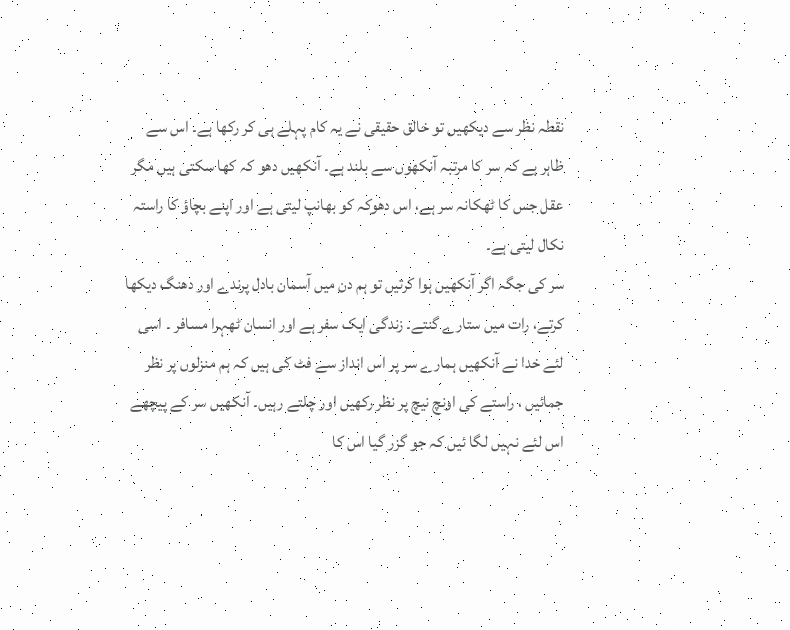نقطہ نظر سے دیکھیں تو خالق حقیقی نے یہ کام پہلے ہی کر رکھا ہے۔ اس سے ظاہر ہے کہ سر کا مرتبہ آنکھوں سے بلند ہے۔ آنکھیں دھو کہ کھا سکتی ہیں مگر عقل جس کا ٹھکانہ سر ہے، اس دھوکہ کو بھانپ لیتی ہے اور اپنے بچاؤ کا راستہ نکال لیتی ہے۔
سر کی جگہ اگر آنکھیں ہوا کرتیں تو ہم دن میں آسمان بادل پرندے اور دهنگ دیکھا کرتے، رات میں ستارے گنتے۔ زندگی ایک سفر ہے اور انسان ٹھہرا مسافر ۔ اسی لئے خدا نے آنکھیں ہمارے سر پر اس انداز سے فٹ کی ہیں کہ ہم منزلوں پر نظر جمائیں ، راستے کی اونچ نیچ پر نظر رکھیں اور چلتے رہیں۔ آنکھیں سر کے پیچھے اس لئے نہیں لگا ئیں کہ جو گزر گیا اس کا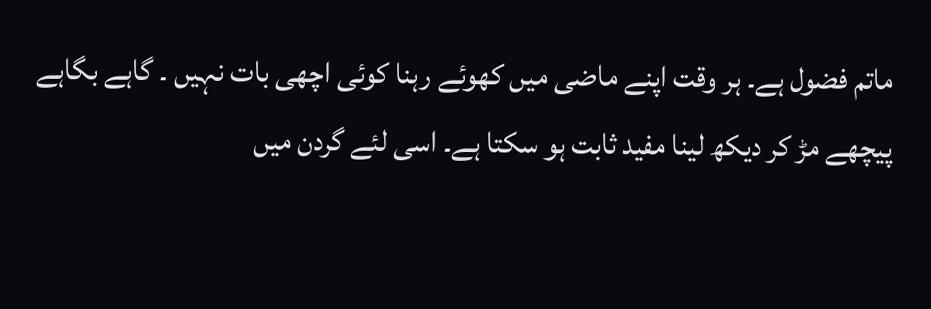ماتم فضول ہے۔ ہر وقت اپنے ماضی میں کھوئے رہنا کوئی اچھی بات نہیں ۔ گاہے بگاہے پیچھے مڑ کر دیکھ لینا مفید ثابت ہو سکتا ہے۔ اسی لئے گردن میں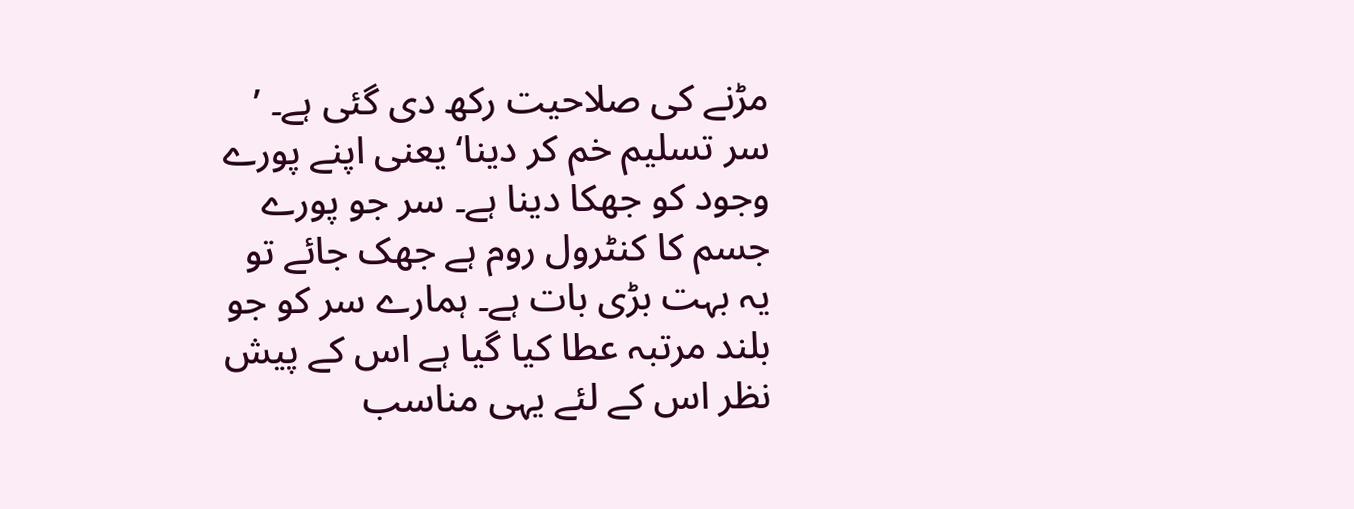مڑنے کی صلاحیت رکھ دی گئی ہے۔ ’ سر تسلیم خم کر دینا‘ یعنی اپنے پورے وجود کو جھکا دینا ہے۔ سر جو پورے جسم کا کنٹرول روم ہے جھک جائے تو یہ بہت بڑی بات ہے۔ ہمارے سر کو جو بلند مرتبہ عطا کیا گیا ہے اس کے پیش نظر اس کے لئے یہی مناسب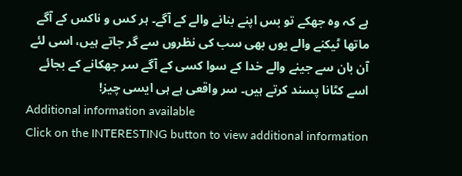ہے کہ وہ جھکے تو بس اپنے بنانے والے کے آگے۔ ہر کس و ناکس کے آگے ماتھا ٹیکنے والے یوں بھی سب کی نظروں سے گر جاتے ہیں، اسی لئے آن بان سے جینے والے خدا کے سوا کسی کے آگے سر جھکانے کے بجائے اسے کٹانا پسند کرتے ہیں۔ سر واقعی ہے ہی ایسی چیز!
Additional information available
Click on the INTERESTING button to view additional information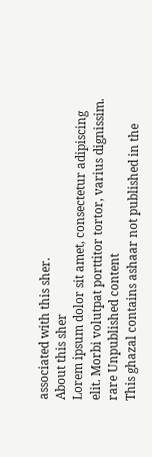associated with this sher.
About this sher
Lorem ipsum dolor sit amet, consectetur adipiscing elit. Morbi volutpat porttitor tortor, varius dignissim.
rare Unpublished content
This ghazal contains ashaar not published in the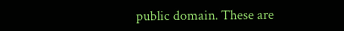public domain. These are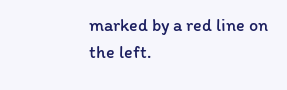marked by a red line on the left.